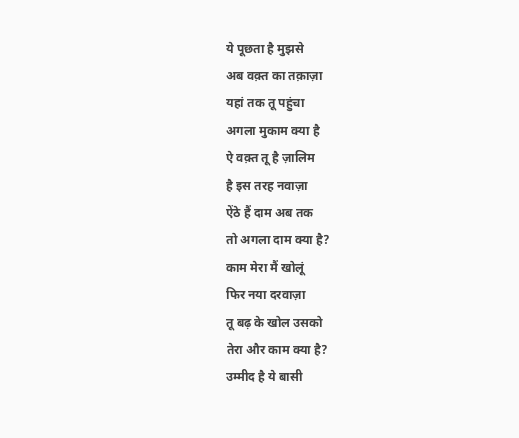ये पूछता है मुझसे
अब वक़्त का तक़ाज़ा
यहां तक तू पहुंचा
अगला मुकाम क्या है
ऐ वक़्त तू है ज़ालिम
है इस तरह नवाज़ा
ऐंठे हैं दाम अब तक
तो अगला दाम क्या है?
काम मेरा मैं खोलूं
फिर नया दरवाज़ा
तू बढ़ के खोल उसको
तेरा और काम क्या है?
उम्मीद है ये बासी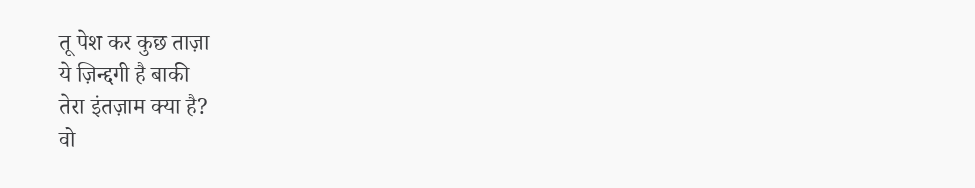तू पेश कर कुछ ताज़ा
ये ज़िन्द्दगी है बाकी
तेरा इंतज़ाम क्या है?
वो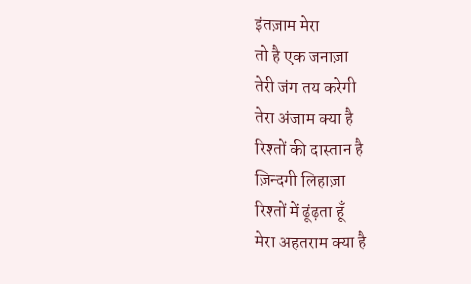इंतज़ाम मेरा
तो है एक जनाज़ा
तेरी जंग तय करेगी
तेरा अंजाम क्या है
रिश्तों की दास्तान है
ज़िन्दगी लिहाज़ा
रिश्तों में ढूंढ़ता हूँ
मेरा अहतराम क्या है